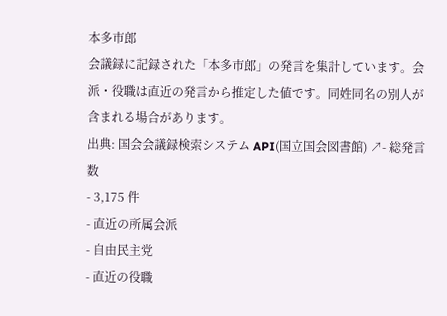本多市郎
会議録に記録された「本多市郎」の発言を集計しています。会派・役職は直近の発言から推定した値です。同姓同名の別人が含まれる場合があります。
出典: 国会会議録検索システム API(国立国会図書館) ↗- 総発言数
- 3,175 件
- 直近の所属会派
- 自由民主党
- 直近の役職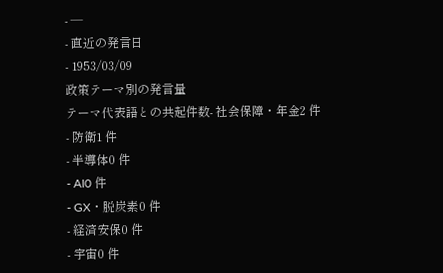- —
- 直近の発言日
- 1953/03/09
政策テーマ別の発言量
テーマ代表語との共起件数- 社会保障・年金2 件
- 防衛1 件
- 半導体0 件
- AI0 件
- GX・脱炭素0 件
- 経済安保0 件
- 宇宙0 件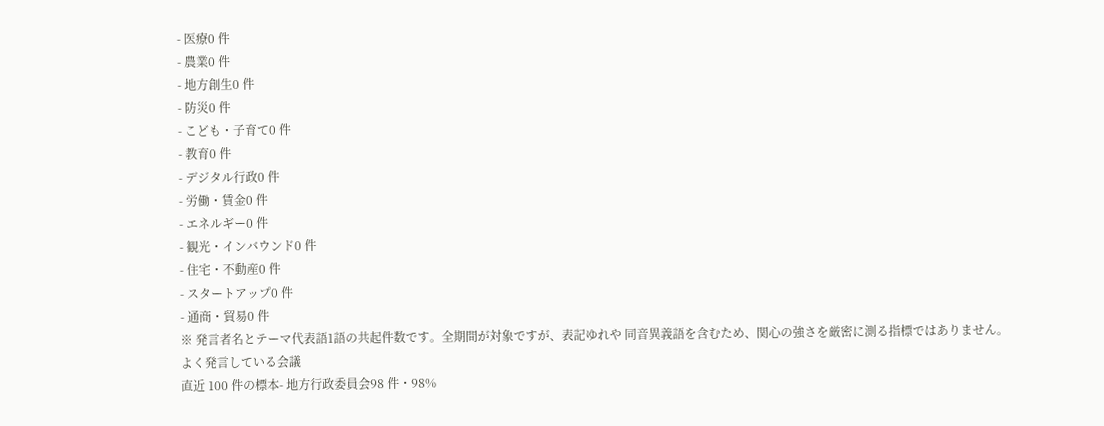- 医療0 件
- 農業0 件
- 地方創生0 件
- 防災0 件
- こども・子育て0 件
- 教育0 件
- デジタル行政0 件
- 労働・賃金0 件
- エネルギー0 件
- 観光・インバウンド0 件
- 住宅・不動産0 件
- スタートアップ0 件
- 通商・貿易0 件
※ 発言者名とテーマ代表語1語の共起件数です。全期間が対象ですが、表記ゆれや 同音異義語を含むため、関心の強さを厳密に測る指標ではありません。
よく発言している会議
直近 100 件の標本- 地方行政委員会98 件・98%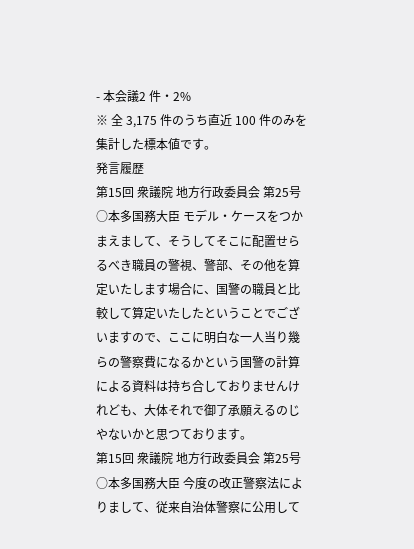- 本会議2 件・2%
※ 全 3,175 件のうち直近 100 件のみを集計した標本値です。
発言履歴
第15回 衆議院 地方行政委員会 第25号
○本多国務大臣 モデル・ケースをつかまえまして、そうしてそこに配置せらるべき職員の警視、警部、その他を算定いたします場合に、国警の職員と比較して算定いたしたということでございますので、ここに明白な一人当り幾らの警察費になるかという国警の計算による資料は持ち合しておりませんけれども、大体それで御了承願えるのじやないかと思つております。
第15回 衆議院 地方行政委員会 第25号
○本多国務大臣 今度の改正警察法によりまして、従来自治体警察に公用して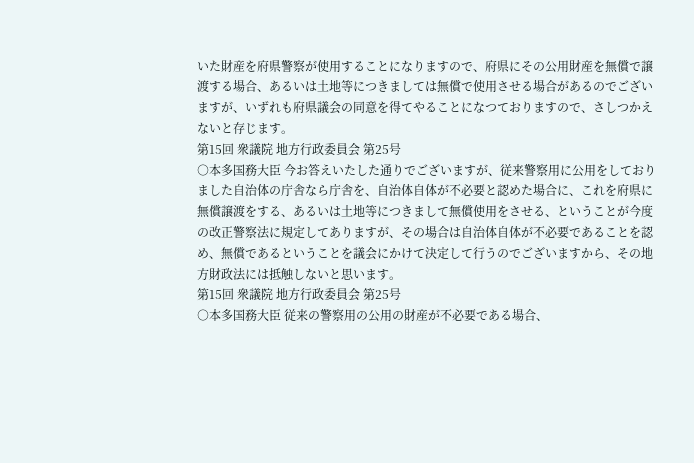いた財産を府県警察が使用することになりますので、府県にその公用財産を無償で譲渡する場合、あるいは土地等につきましては無償で使用させる場合があるのでございますが、いずれも府県議会の同意を得てやることになつておりますので、さしつかえないと存じます。
第15回 衆議院 地方行政委員会 第25号
○本多国務大臣 今お答えいたした通りでございますが、従来警察用に公用をしておりました自治体の庁舎なら庁舎を、自治体自体が不必要と認めた場合に、これを府県に無償譲渡をする、あるいは土地等につきまして無償使用をさせる、ということが今度の改正警察法に規定してありますが、その場合は自治体自体が不必要であることを認め、無償であるということを議会にかけて決定して行うのでございますから、その地方財政法には抵触しないと思います。
第15回 衆議院 地方行政委員会 第25号
○本多国務大臣 従来の警察用の公用の財産が不必要である場合、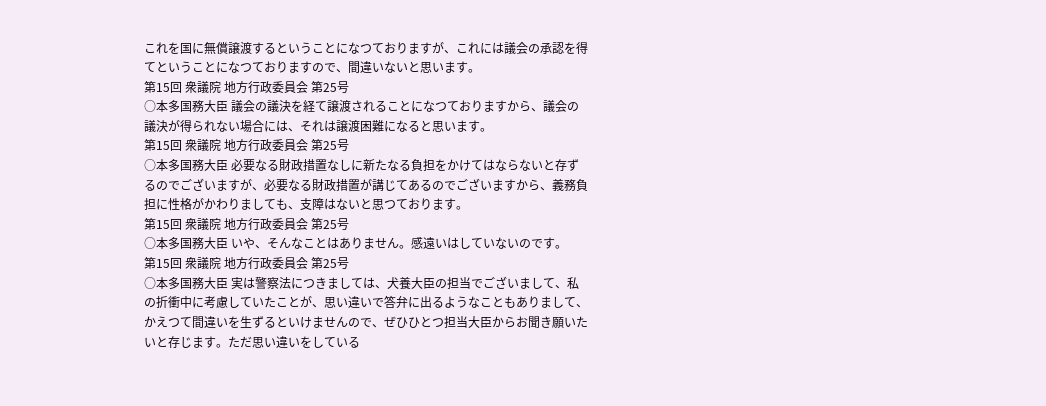これを国に無償譲渡するということになつておりますが、これには議会の承認を得てということになつておりますので、間違いないと思います。
第15回 衆議院 地方行政委員会 第25号
○本多国務大臣 議会の議決を経て譲渡されることになつておりますから、議会の議決が得られない場合には、それは譲渡困難になると思います。
第15回 衆議院 地方行政委員会 第25号
○本多国務大臣 必要なる財政措置なしに新たなる負担をかけてはならないと存ずるのでございますが、必要なる財政措置が講じてあるのでございますから、義務負担に性格がかわりましても、支障はないと思つております。
第15回 衆議院 地方行政委員会 第25号
○本多国務大臣 いや、そんなことはありません。感遠いはしていないのです。
第15回 衆議院 地方行政委員会 第25号
○本多国務大臣 実は警察法につきましては、犬養大臣の担当でございまして、私の折衝中に考慮していたことが、思い違いで答弁に出るようなこともありまして、かえつて間違いを生ずるといけませんので、ぜひひとつ担当大臣からお聞き願いたいと存じます。ただ思い違いをしている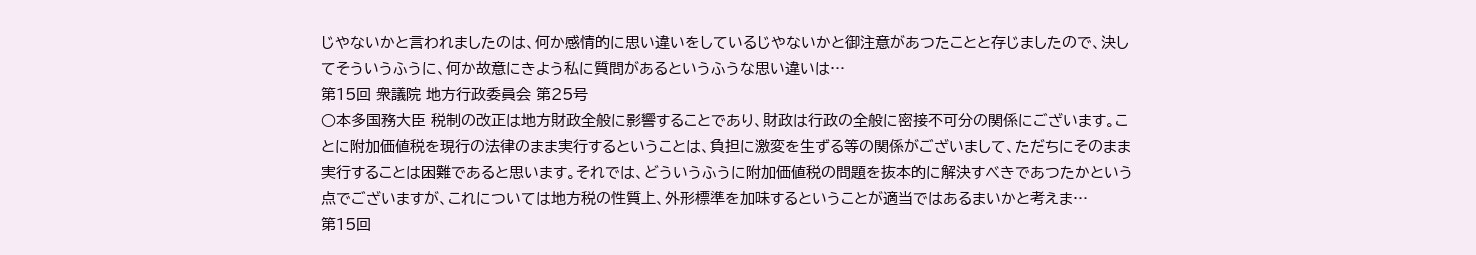じやないかと言われましたのは、何か感情的に思い違いをしているじやないかと御注意があつたことと存じましたので、決してそういうふうに、何か故意にきよう私に質問があるというふうな思い違いは…
第15回 衆議院 地方行政委員会 第25号
○本多国務大臣 税制の改正は地方財政全般に影響することであり、財政は行政の全般に密接不可分の関係にございます。ことに附加価値税を現行の法律のまま実行するということは、負担に激変を生ずる等の関係がございまして、ただちにそのまま実行することは困難であると思います。それでは、どういうふうに附加価値税の問題を抜本的に解決すべきであつたかという点でございますが、これについては地方税の性質上、外形標準を加味するということが適当ではあるまいかと考えま…
第15回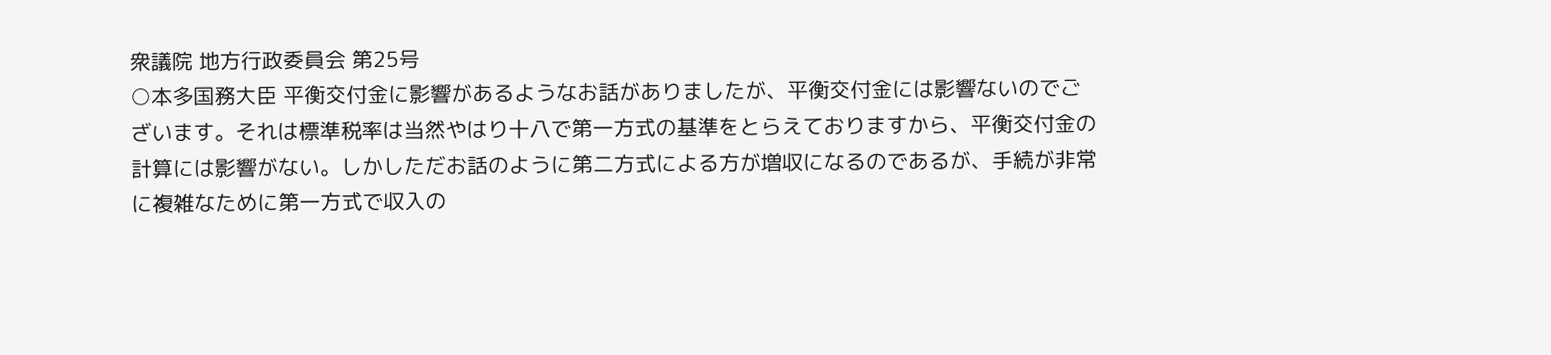衆議院 地方行政委員会 第25号
○本多国務大臣 平衡交付金に影響があるようなお話がありましたが、平衡交付金には影響ないのでございます。それは標準税率は当然やはり十八で第一方式の基準をとらえておりますから、平衡交付金の計算には影響がない。しかしただお話のように第二方式による方が増収になるのであるが、手続が非常に複雑なために第一方式で収入の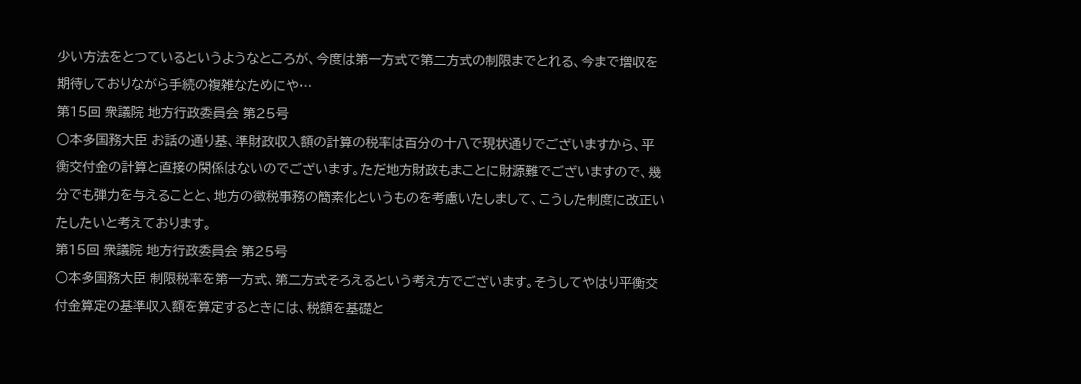少い方法をとつているというようなところが、今度は第一方式で第二方式の制限までとれる、今まで増収を期待しておりながら手続の複雑なためにや…
第15回 衆議院 地方行政委員会 第25号
○本多国務大臣 お話の通り基、準財政収入額の計算の税率は百分の十八で現状通りでございますから、平衡交付金の計算と直接の関係はないのでございます。ただ地方財政もまことに財源難でございますので、幾分でも弾力を与えることと、地方の徴税事務の簡素化というものを考慮いたしまして、こうした制度に改正いたしたいと考えております。
第15回 衆議院 地方行政委員会 第25号
○本多国務大臣 制限税率を第一方式、第二方式そろえるという考え方でございます。そうしてやはり平衡交付金算定の基準収入額を算定するときには、税額を基礎と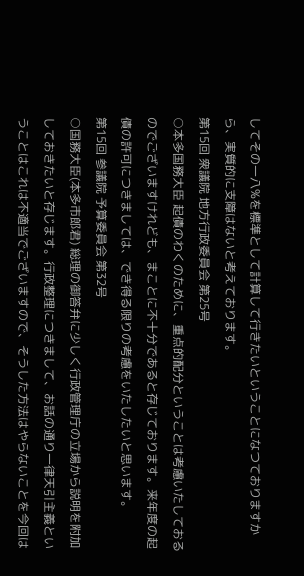してその一八%を標準として計算して行きたいということになつておりますから、実質的に支障はないと考えております。
第15回 衆議院 地方行政委員会 第25号
○本多国務大臣 起債のわくのために、重点的配分ということは考慮いたしておるのでございますけれども、まことに不十分であると存じております。来年度の起債の許可につきましては、でき得る限りの考慮をいたしたいと思います。
第15回 参議院 予算委員会 第32号
○国務大臣(本多市郎君) 総理の御答弁に少しく行政管理庁の立場から説明を附加しておきたいと存じます。行政整理につきまして、お話の通り一律天引主義ということはこれは不適当でございますので、そうした方法はやらないことを今回は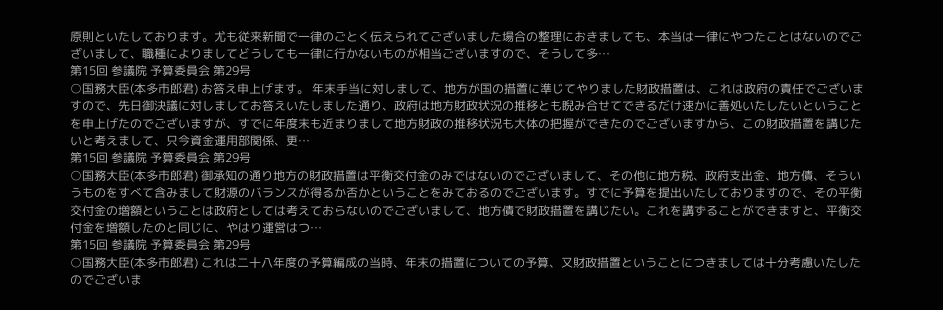原則といたしております。尤も従来新聞で一律のごとく伝えられてございました場合の整理におきましても、本当は一律にやつたことはないのでございまして、職種によりましてどうしても一律に行かないものが相当ございますので、そうして多…
第15回 参議院 予算委員会 第29号
○国務大臣(本多市郎君) お答え申上げます。 年末手当に対しまして、地方が国の措置に準じてやりました財政措置は、これは政府の責任でございますので、先日御決議に対しましてお答えいたしました通り、政府は地方財政状況の推移とも睨み合せてできるだけ速かに善処いたしたいということを申上げたのでございますが、すでに年度末も近まりまして地方財政の推移状況も大体の把握ができたのでございますから、この財政措置を講じたいと考えまして、只今資金運用部関係、更…
第15回 参議院 予算委員会 第29号
○国務大臣(本多市郎君) 御承知の通り地方の財政措置は平衡交付金のみではないのでございまして、その他に地方税、政府支出金、地方債、そういうものをすべて含みまして財源のバランスが得るか否かということをみておるのでございます。すでに予算を提出いたしておりますので、その平衡交付金の増額ということは政府としては考えておらないのでございまして、地方債で財政措置を講じたい。これを講ずることができますと、平衡交付金を増額したのと同じに、やはり運営はつ…
第15回 参議院 予算委員会 第29号
○国務大臣(本多市郎君) これは二十八年度の予算編成の当時、年末の措置についての予算、又財政措置ということにつきましては十分考慮いたしたのでございま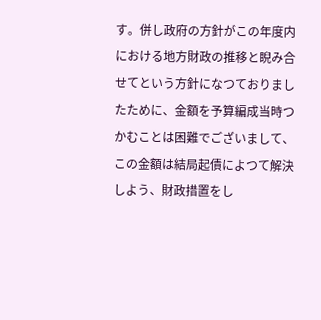す。併し政府の方針がこの年度内における地方財政の推移と睨み合せてという方針になつておりましたために、金額を予算編成当時つかむことは困難でございまして、この金額は結局起債によつて解決しよう、財政措置をし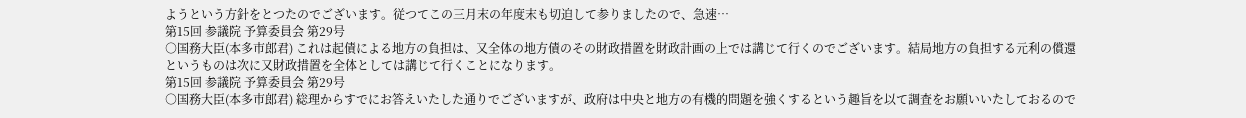ようという方針をとつたのでございます。従つてこの三月末の年度末も切迫して参りましたので、急速…
第15回 参議院 予算委員会 第29号
○国務大臣(本多市郎君) これは起債による地方の負担は、又全体の地方債のその財政措置を財政計画の上では講じて行くのでございます。結局地方の負担する元利の償還というものは次に又財政措置を全体としては講じて行くことになります。
第15回 参議院 予算委員会 第29号
○国務大臣(本多市郎君) 総理からすでにお答えいたした通りでございますが、政府は中央と地方の有機的問題を強くするという趣旨を以て調査をお願いいたしておるので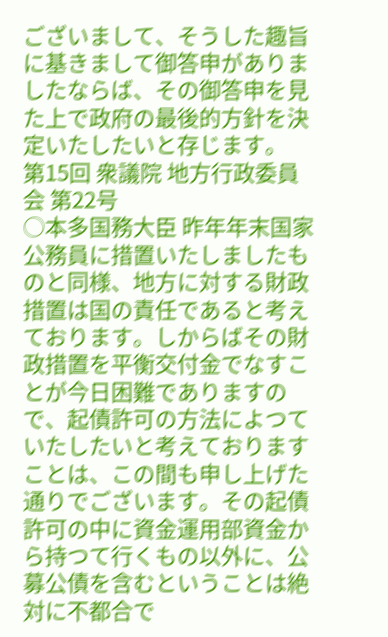ございまして、そうした趣旨に基きまして御答申がありましたならば、その御答申を見た上で政府の最後的方針を決定いたしたいと存じます。
第15回 衆議院 地方行政委員会 第22号
○本多国務大臣 昨年年末国家公務員に措置いたしましたものと同様、地方に対する財政措置は国の責任であると考えております。しからばその財政措置を平衡交付金でなすことが今日困難でありますので、起債許可の方法によつていたしたいと考えておりますことは、この間も申し上げた通りでございます。その起債許可の中に資金運用部資金から持つて行くもの以外に、公募公債を含むということは絶対に不都合で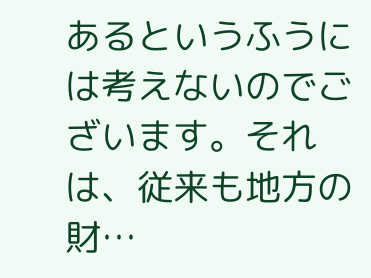あるというふうには考えないのでございます。それは、従来も地方の財…